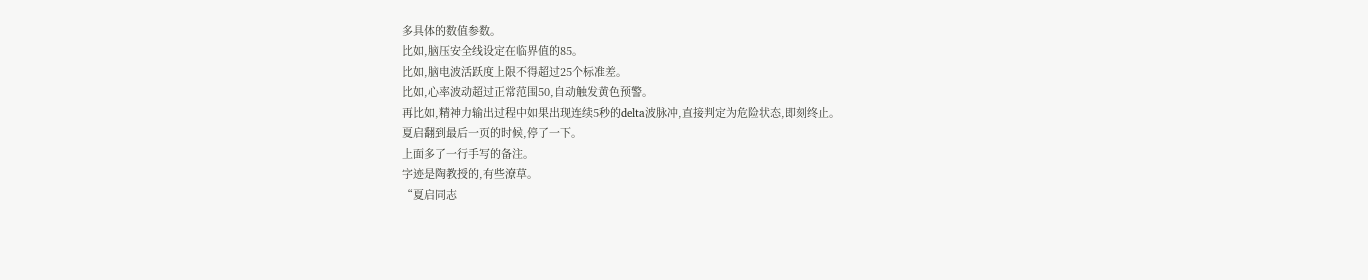多具体的数值参数。
比如,脑压安全线设定在临界值的85。
比如,脑电波活跃度上限不得超过25个标准差。
比如,心率波动超过正常范围50,自动触发黄色预警。
再比如,精神力输出过程中如果出现连续5秒的delta波脉冲,直接判定为危险状态,即刻终止。
夏启翻到最后一页的时候,停了一下。
上面多了一行手写的备注。
字迹是陶教授的,有些潦草。
“夏启同志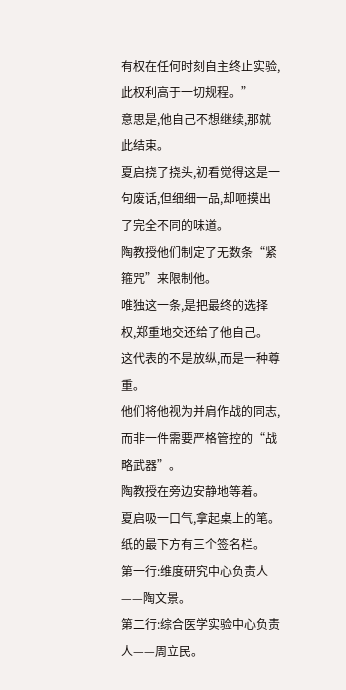有权在任何时刻自主终止实验,此权利高于一切规程。”
意思是,他自己不想继续,那就此结束。
夏启挠了挠头,初看觉得这是一句废话,但细细一品,却咂摸出了完全不同的味道。
陶教授他们制定了无数条“紧箍咒”来限制他。
唯独这一条,是把最终的选择权,郑重地交还给了他自己。
这代表的不是放纵,而是一种尊重。
他们将他视为并肩作战的同志,而非一件需要严格管控的“战略武器”。
陶教授在旁边安静地等着。
夏启吸一口气,拿起桌上的笔。
纸的最下方有三个签名栏。
第一行:维度研究中心负责人——陶文景。
第二行:综合医学实验中心负责人——周立民。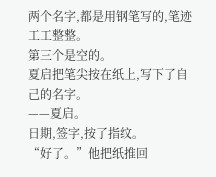两个名字,都是用钢笔写的,笔迹工工整整。
第三个是空的。
夏启把笔尖按在纸上,写下了自己的名字。
——夏启。
日期,签字,按了指纹。
“好了。”他把纸推回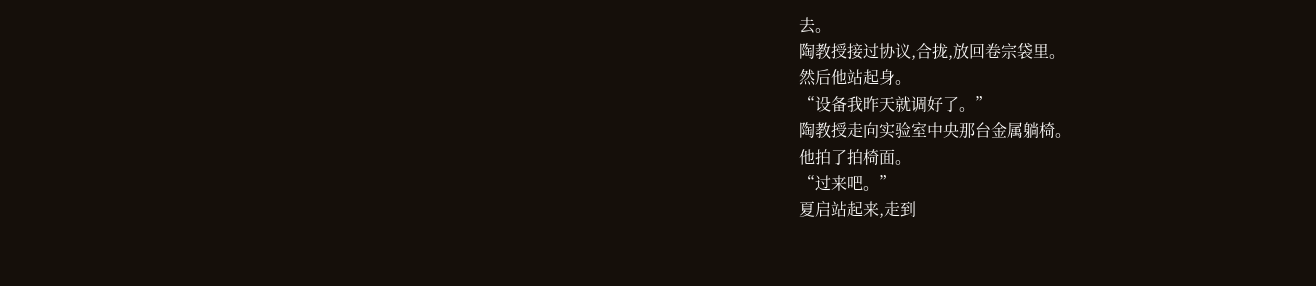去。
陶教授接过协议,合拢,放回卷宗袋里。
然后他站起身。
“设备我昨天就调好了。”
陶教授走向实验室中央那台金属躺椅。
他拍了拍椅面。
“过来吧。”
夏启站起来,走到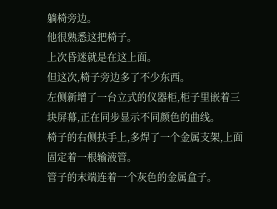躺椅旁边。
他很熟悉这把椅子。
上次昏迷就是在这上面。
但这次,椅子旁边多了不少东西。
左侧新增了一台立式的仪器柜,柜子里嵌着三块屏幕,正在同步显示不同颜色的曲线。
椅子的右侧扶手上,多焊了一个金属支架,上面固定着一根输液管。
管子的末端连着一个灰色的金属盒子。